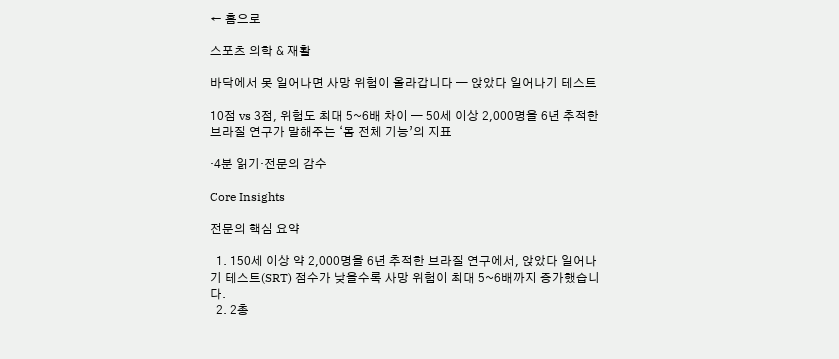← 홈으로

스포츠 의학 & 재활

바닥에서 못 일어나면 사망 위험이 올라갑니다 — 앉았다 일어나기 테스트

10점 vs 3점, 위험도 최대 5~6배 차이 — 50세 이상 2,000명을 6년 추적한 브라질 연구가 말해주는 ‘몸 전체 기능’의 지표

·4분 읽기·전문의 감수

Core Insights

전문의 핵심 요약

  1. 150세 이상 약 2,000명을 6년 추적한 브라질 연구에서, 앉았다 일어나기 테스트(SRT) 점수가 낮을수록 사망 위험이 최대 5~6배까지 증가했습니다.
  2. 2총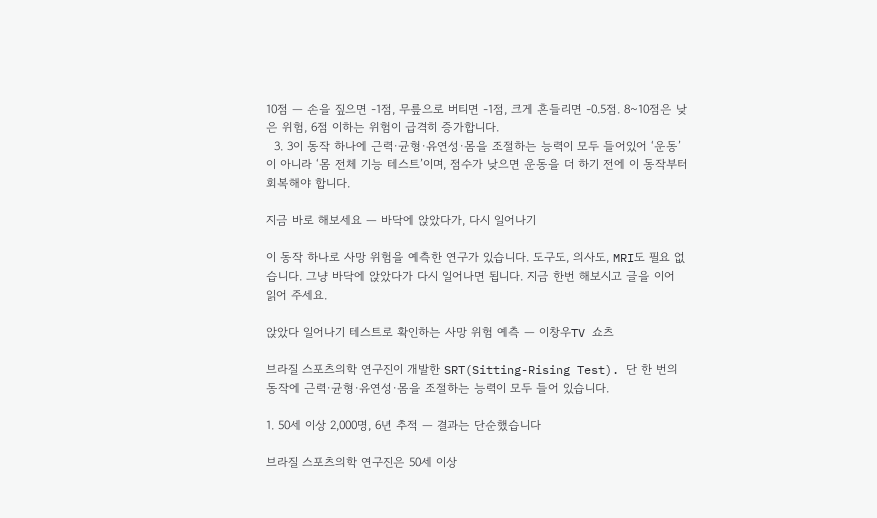10점 — 손을 짚으면 -1점, 무릎으로 버티면 -1점, 크게 흔들리면 -0.5점. 8~10점은 낮은 위험, 6점 이하는 위험이 급격히 증가합니다.
  3. 3이 동작 하나에 근력·균형·유연성·몸을 조절하는 능력이 모두 들어있어 ‘운동’이 아니라 ‘몸 전체 기능 테스트’이며, 점수가 낮으면 운동을 더 하기 전에 이 동작부터 회복해야 합니다.

지금 바로 해보세요 — 바닥에 앉았다가, 다시 일어나기

이 동작 하나로 사망 위험을 예측한 연구가 있습니다. 도구도, 의사도, MRI도 필요 없습니다. 그냥 바닥에 앉았다가 다시 일어나면 됩니다. 지금 한번 해보시고 글을 이어 읽어 주세요.

앉았다 일어나기 테스트로 확인하는 사망 위험 예측 — 이창우TV 쇼츠

브라질 스포츠의학 연구진이 개발한 SRT(Sitting-Rising Test). 단 한 번의 동작에 근력·균형·유연성·몸을 조절하는 능력이 모두 들어 있습니다.

1. 50세 이상 2,000명, 6년 추적 — 결과는 단순했습니다

브라질 스포츠의학 연구진은 50세 이상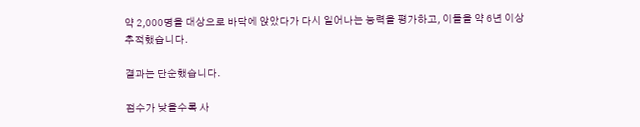약 2,000명을 대상으로 바닥에 앉았다가 다시 일어나는 능력을 평가하고, 이들을 약 6년 이상 추적했습니다.

결과는 단순했습니다.

점수가 낮을수록 사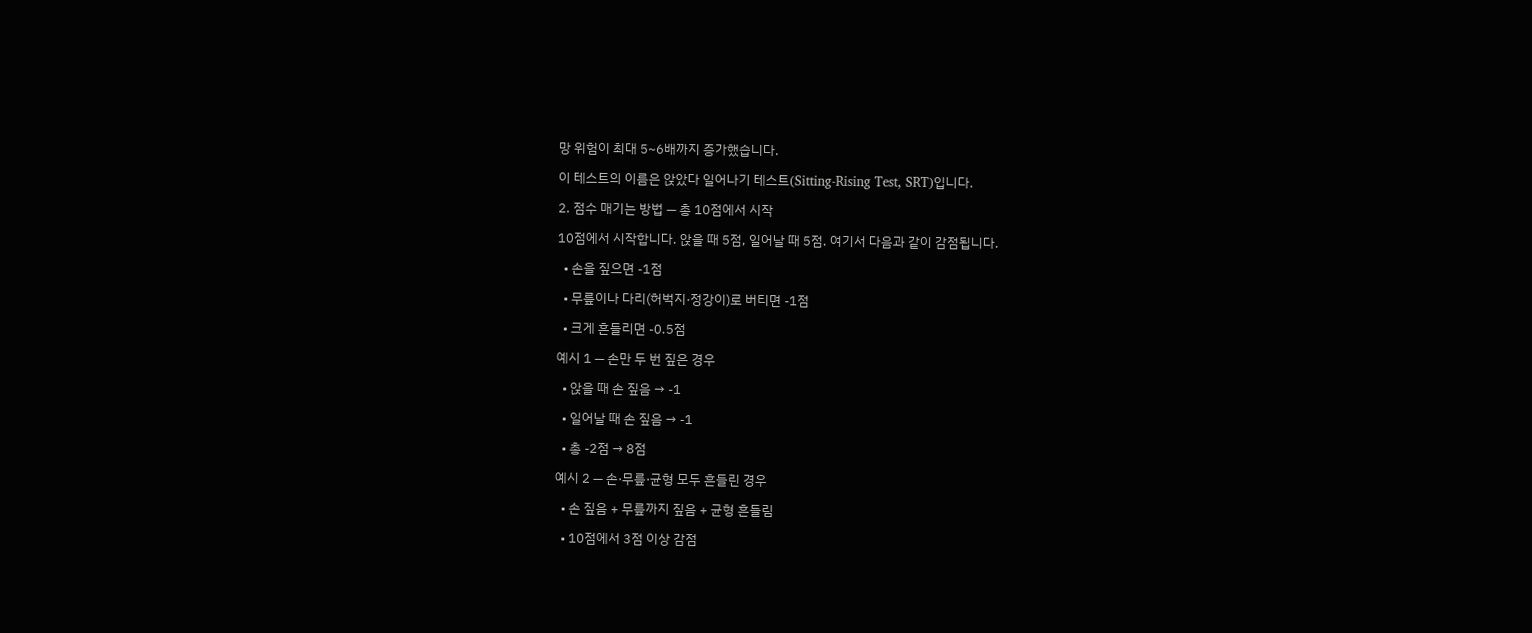망 위험이 최대 5~6배까지 증가했습니다.

이 테스트의 이름은 앉았다 일어나기 테스트(Sitting-Rising Test, SRT)입니다.

2. 점수 매기는 방법 — 총 10점에서 시작

10점에서 시작합니다. 앉을 때 5점, 일어날 때 5점. 여기서 다음과 같이 감점됩니다.

  • 손을 짚으면 -1점

  • 무릎이나 다리(허벅지·정강이)로 버티면 -1점

  • 크게 흔들리면 -0.5점

예시 1 — 손만 두 번 짚은 경우

  • 앉을 때 손 짚음 → -1

  • 일어날 때 손 짚음 → -1

  • 총 -2점 → 8점

예시 2 — 손·무릎·균형 모두 흔들린 경우

  • 손 짚음 + 무릎까지 짚음 + 균형 흔들림

  • 10점에서 3점 이상 감점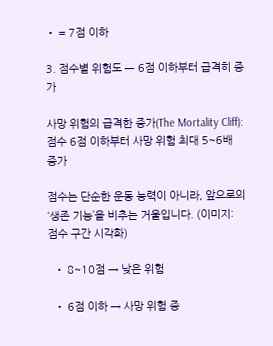• = 7점 이하

3. 점수별 위험도 — 6점 이하부터 급격히 증가

사망 위험의 급격한 증가(The Mortality Cliff): 점수 6점 이하부터 사망 위험 최대 5~6배 증가

점수는 단순한 운동 능력이 아니라, 앞으로의 ‘생존 기능’을 비추는 거울입니다. (이미지: 점수 구간 시각화)

  • 8~10점 → 낮은 위험

  • 6점 이하 → 사망 위험 증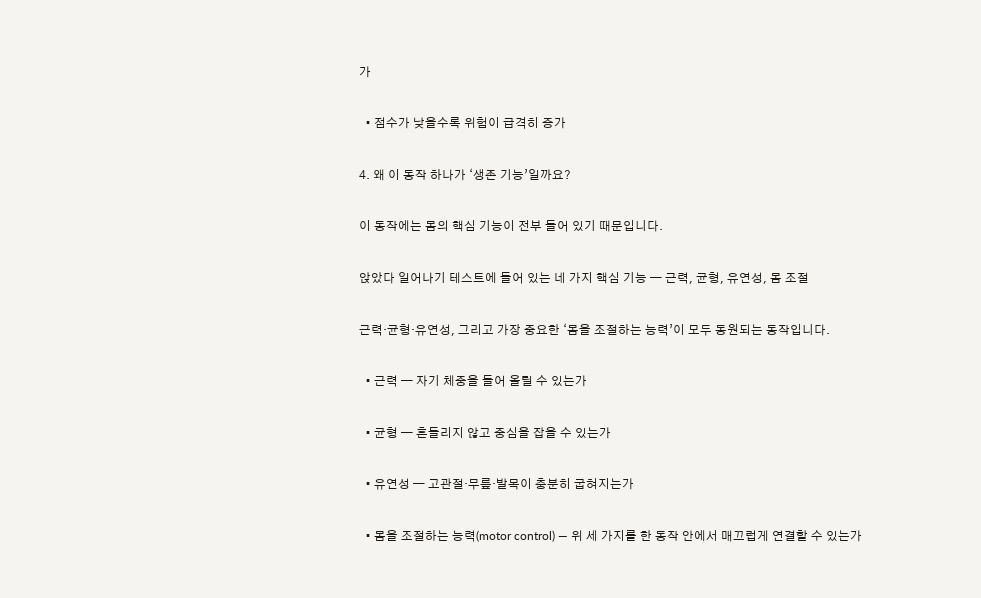가

  • 점수가 낮을수록 위험이 급격히 증가

4. 왜 이 동작 하나가 ‘생존 기능’일까요?

이 동작에는 몸의 핵심 기능이 전부 들어 있기 때문입니다.

앉았다 일어나기 테스트에 들어 있는 네 가지 핵심 기능 — 근력, 균형, 유연성, 몸 조절

근력·균형·유연성, 그리고 가장 중요한 ‘몸을 조절하는 능력’이 모두 동원되는 동작입니다.

  • 근력 — 자기 체중을 들어 올릴 수 있는가

  • 균형 — 흔들리지 않고 중심을 잡을 수 있는가

  • 유연성 — 고관절·무릎·발목이 충분히 굽혀지는가

  • 몸을 조절하는 능력(motor control) — 위 세 가지를 한 동작 안에서 매끄럽게 연결할 수 있는가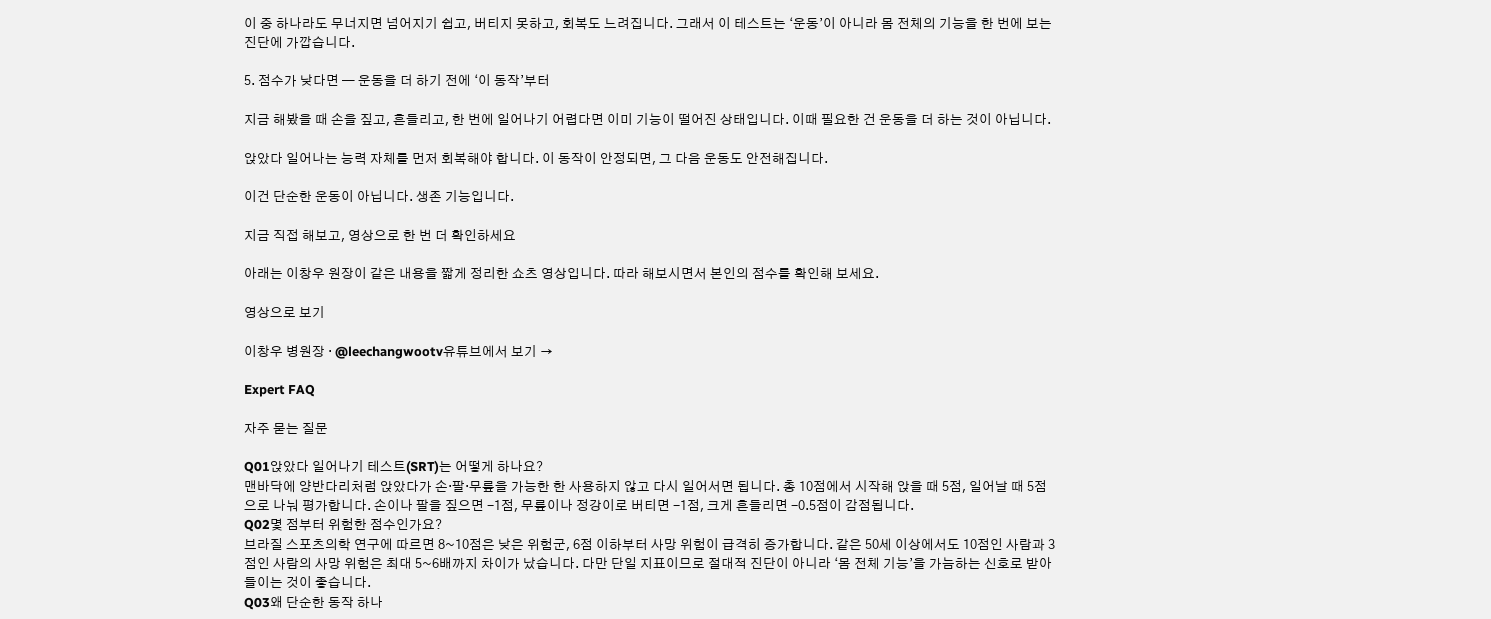이 중 하나라도 무너지면 넘어지기 쉽고, 버티지 못하고, 회복도 느려집니다. 그래서 이 테스트는 ‘운동’이 아니라 몸 전체의 기능을 한 번에 보는 진단에 가깝습니다.

5. 점수가 낮다면 — 운동을 더 하기 전에 ‘이 동작’부터

지금 해봤을 때 손을 짚고, 흔들리고, 한 번에 일어나기 어렵다면 이미 기능이 떨어진 상태입니다. 이때 필요한 건 운동을 더 하는 것이 아닙니다.

앉았다 일어나는 능력 자체를 먼저 회복해야 합니다. 이 동작이 안정되면, 그 다음 운동도 안전해집니다.

이건 단순한 운동이 아닙니다. 생존 기능입니다.

지금 직접 해보고, 영상으로 한 번 더 확인하세요

아래는 이창우 원장이 같은 내용을 짧게 정리한 쇼츠 영상입니다. 따라 해보시면서 본인의 점수를 확인해 보세요.

영상으로 보기

이창우 병원장 · @leechangwootv유튜브에서 보기 →

Expert FAQ

자주 묻는 질문

Q01앉았다 일어나기 테스트(SRT)는 어떻게 하나요?
맨바닥에 양반다리처럼 앉았다가 손·팔·무릎을 가능한 한 사용하지 않고 다시 일어서면 됩니다. 총 10점에서 시작해 앉을 때 5점, 일어날 때 5점으로 나눠 평가합니다. 손이나 팔을 짚으면 -1점, 무릎이나 정강이로 버티면 -1점, 크게 흔들리면 -0.5점이 감점됩니다.
Q02몇 점부터 위험한 점수인가요?
브라질 스포츠의학 연구에 따르면 8~10점은 낮은 위험군, 6점 이하부터 사망 위험이 급격히 증가합니다. 같은 50세 이상에서도 10점인 사람과 3점인 사람의 사망 위험은 최대 5~6배까지 차이가 났습니다. 다만 단일 지표이므로 절대적 진단이 아니라 ‘몸 전체 기능’을 가늠하는 신호로 받아들이는 것이 좋습니다.
Q03왜 단순한 동작 하나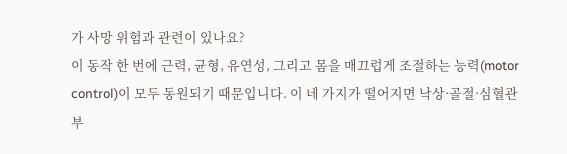가 사망 위험과 관련이 있나요?
이 동작 한 번에 근력, 균형, 유연성, 그리고 몸을 매끄럽게 조절하는 능력(motor control)이 모두 동원되기 때문입니다. 이 네 가지가 떨어지면 낙상·골절·심혈관 부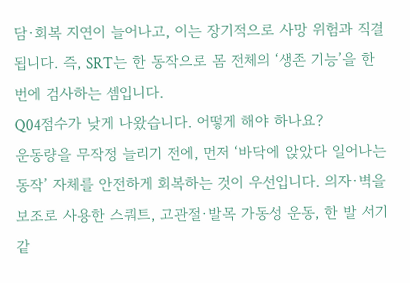담·회복 지연이 늘어나고, 이는 장기적으로 사망 위험과 직결됩니다. 즉, SRT는 한 동작으로 몸 전체의 ‘생존 기능’을 한 번에 검사하는 셈입니다.
Q04점수가 낮게 나왔습니다. 어떻게 해야 하나요?
운동량을 무작정 늘리기 전에, 먼저 ‘바닥에 앉았다 일어나는 동작’ 자체를 안전하게 회복하는 것이 우선입니다. 의자·벽을 보조로 사용한 스쿼트, 고관절·발목 가동성 운동, 한 발 서기 같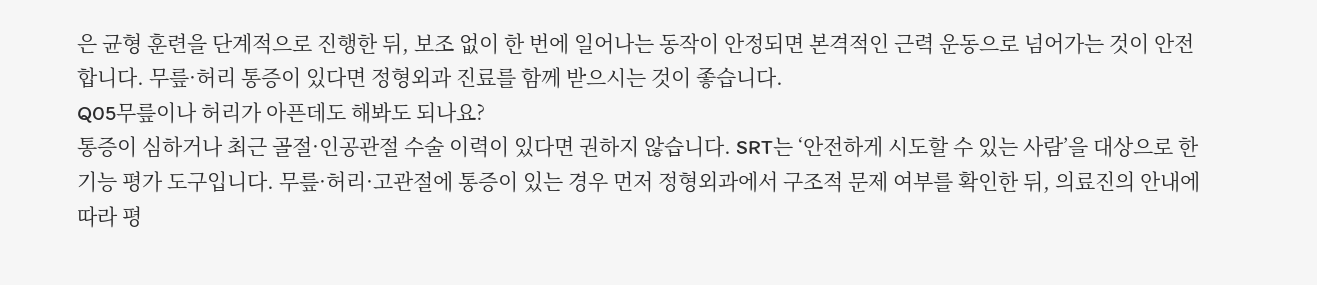은 균형 훈련을 단계적으로 진행한 뒤, 보조 없이 한 번에 일어나는 동작이 안정되면 본격적인 근력 운동으로 넘어가는 것이 안전합니다. 무릎·허리 통증이 있다면 정형외과 진료를 함께 받으시는 것이 좋습니다.
Q05무릎이나 허리가 아픈데도 해봐도 되나요?
통증이 심하거나 최근 골절·인공관절 수술 이력이 있다면 권하지 않습니다. SRT는 ‘안전하게 시도할 수 있는 사람’을 대상으로 한 기능 평가 도구입니다. 무릎·허리·고관절에 통증이 있는 경우 먼저 정형외과에서 구조적 문제 여부를 확인한 뒤, 의료진의 안내에 따라 평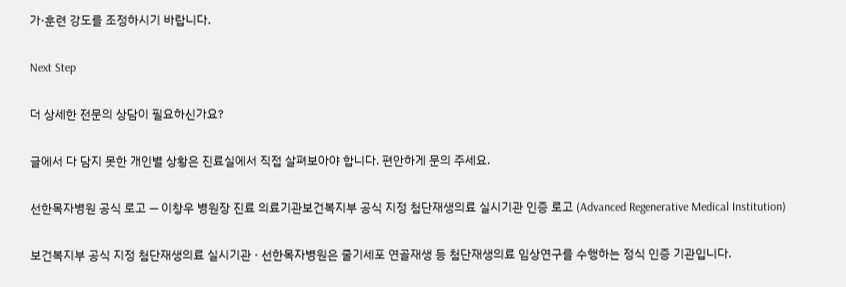가·훈련 강도를 조정하시기 바랍니다.

Next Step

더 상세한 전문의 상담이 필요하신가요?

글에서 다 담지 못한 개인별 상황은 진료실에서 직접 살펴보아야 합니다. 편안하게 문의 주세요.

선한목자병원 공식 로고 — 이창우 병원장 진료 의료기관보건복지부 공식 지정 첨단재생의료 실시기관 인증 로고 (Advanced Regenerative Medical Institution)

보건복지부 공식 지정 첨단재생의료 실시기관 · 선한목자병원은 줄기세포 연골재생 등 첨단재생의료 임상연구를 수행하는 정식 인증 기관입니다.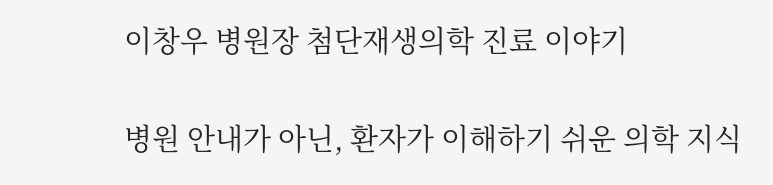이창우 병원장 첨단재생의학 진료 이야기

병원 안내가 아닌, 환자가 이해하기 쉬운 의학 지식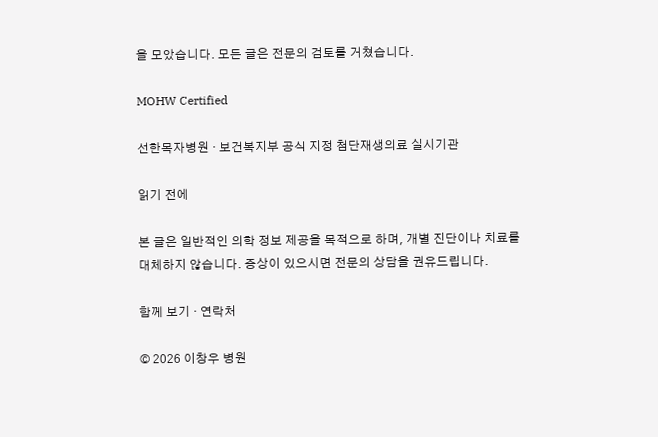을 모았습니다. 모든 글은 전문의 검토를 거쳤습니다.

MOHW Certified

선한목자병원 · 보건복지부 공식 지정 첨단재생의료 실시기관

읽기 전에

본 글은 일반적인 의학 정보 제공을 목적으로 하며, 개별 진단이나 치료를 대체하지 않습니다. 증상이 있으시면 전문의 상담을 권유드립니다.

함께 보기 · 연락처

© 2026 이창우 병원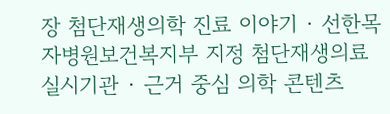장 첨단재생의학 진료 이야기 · 선한목자병원보건복지부 지정 첨단재생의료 실시기관 · 근거 중심 의학 콘텐츠